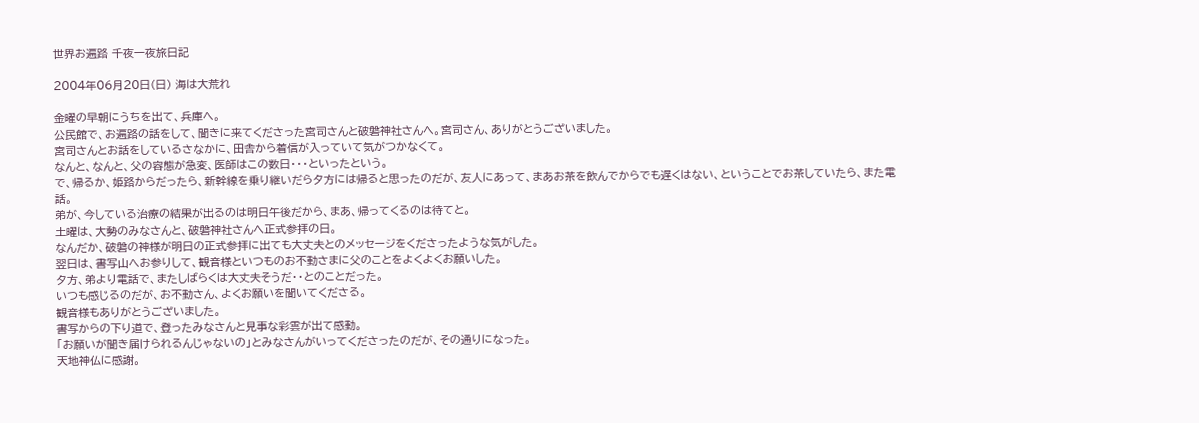世界お遍路 千夜一夜旅日記

2004年06月20日(日) 海は大荒れ

金曜の早朝にうちを出て、兵庫へ。
公民館で、お遍路の話をして、聞きに来てくださった宮司さんと破磐神社さんへ。宮司さん、ありがとうございました。
宮司さんとお話をしているさなかに、田舎から着信が入っていて気がつかなくて。
なんと、なんと、父の容態が急変、医師はこの数日・・・といったという。
で、帰るか、姫路からだったら、新幹線を乗り継いだら夕方には帰ると思ったのだが、友人にあって、まあお茶を飲んでからでも遅くはない、ということでお茶していたら、また電話。
弟が、今している治療の結果が出るのは明日午後だから、まあ、帰ってくるのは待てと。
土曜は、大勢のみなさんと、破磐神社さんへ正式参拝の日。
なんだか、破磐の神様が明日の正式参拝に出ても大丈夫とのメッセージをくださったような気がした。
翌日は、書写山へお参りして、観音様といつものお不動さまに父のことをよくよくお願いした。
夕方、弟より電話で、またしばらくは大丈夫そうだ・・とのことだった。
いつも感じるのだが、お不動さん、よくお願いを聞いてくださる。
観音様もありがとうございました。
書写からの下り道で、登ったみなさんと見事な彩雲が出て感動。
「お願いが聞き届けられるんじゃないの」とみなさんがいってくださったのだが、その通りになった。
天地神仏に感謝。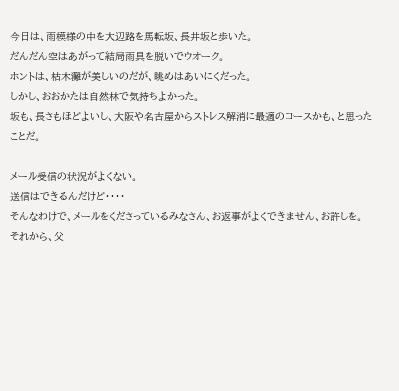今日は、雨模様の中を大辺路を馬転坂、長井坂と歩いた。
だんだん空はあがって結局雨具を脱いでウオーク。
ホントは、枯木灘が美しいのだが、眺めはあいにくだった。
しかし、おおかたは自然林で気持ちよかった。
坂も、長さもほどよいし、大阪や名古屋からストレス解消に最適のコースかも、と思ったことだ。

メール受信の状況がよくない。
送信はできるんだけど・・・・
そんなわけで、メールをくださっているみなさん、お返事がよくできません、お許しを。
それから、父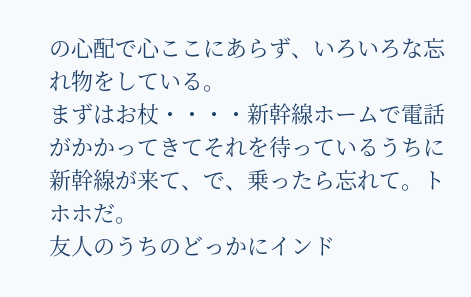の心配で心ここにあらず、いろいろな忘れ物をしている。
まずはお杖・・・・新幹線ホームで電話がかかってきてそれを待っているうちに新幹線が来て、で、乗ったら忘れて。トホホだ。
友人のうちのどっかにインド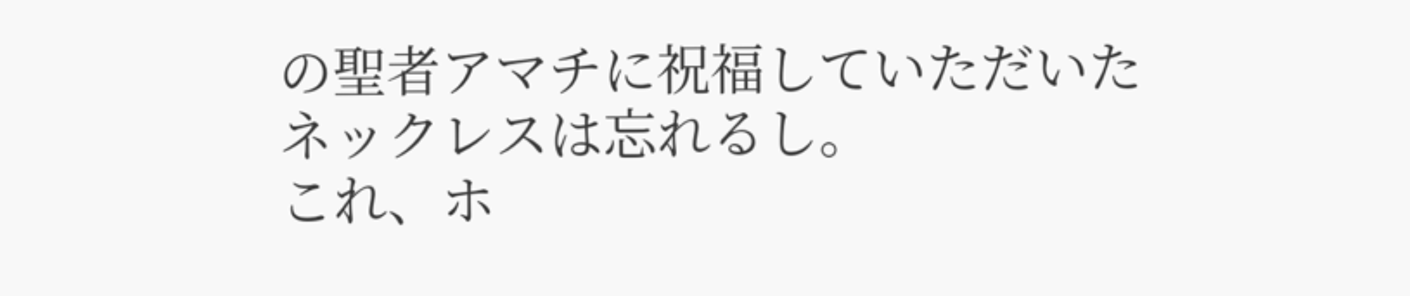の聖者アマチに祝福していただいたネックレスは忘れるし。
これ、ホ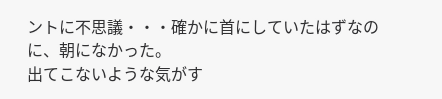ントに不思議・・・確かに首にしていたはずなのに、朝になかった。
出てこないような気がす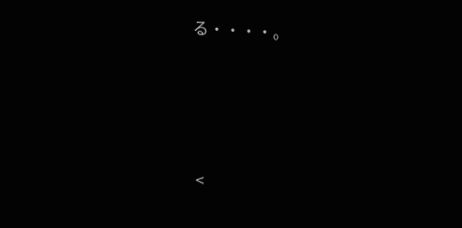る・・・・。




 <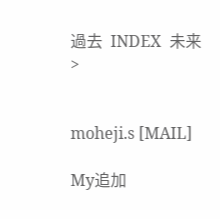過去  INDEX  未来 >


moheji.s [MAIL]

My追加